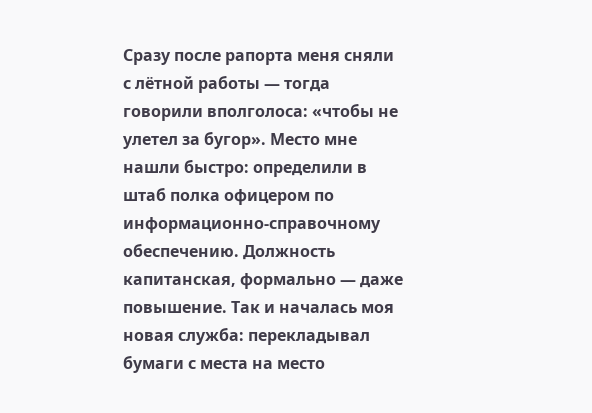Сразу после рапорта меня сняли с лётной работы — тогда говорили вполголоса: «чтобы не улетел за бугор». Место мне нашли быстро: определили в штаб полка офицером по информационно-справочному обеспечению. Должность капитанская, формально — даже повышение. Так и началась моя новая служба: перекладывал бумаги с места на место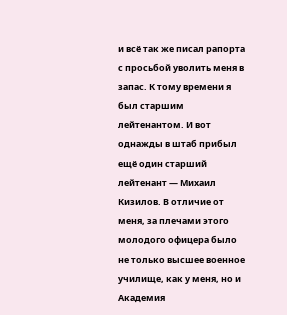и всё так же писал рапорта с просьбой уволить меня в запас. К тому времени я был старшим лейтенантом. И вот однажды в штаб прибыл ещё один старший лейтенант — Михаил Кизилов. В отличие от меня, за плечами этого молодого офицера было не только высшее военное училище, как у меня, но и Академия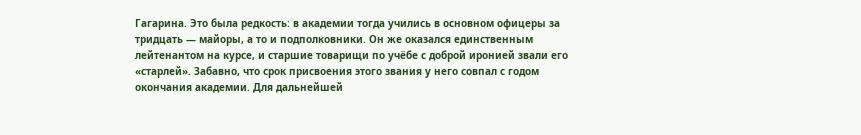Гагарина. Это была редкость: в академии тогда учились в основном офицеры за тридцать — майоры, а то и подполковники. Он же оказался единственным лейтенантом на курсе, и старшие товарищи по учёбе с доброй иронией звали его «старлей». Забавно, что срок присвоения этого звания у него совпал с годом окончания академии. Для дальнейшей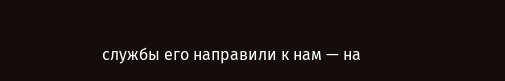службы его направили к нам — на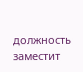должность заместит